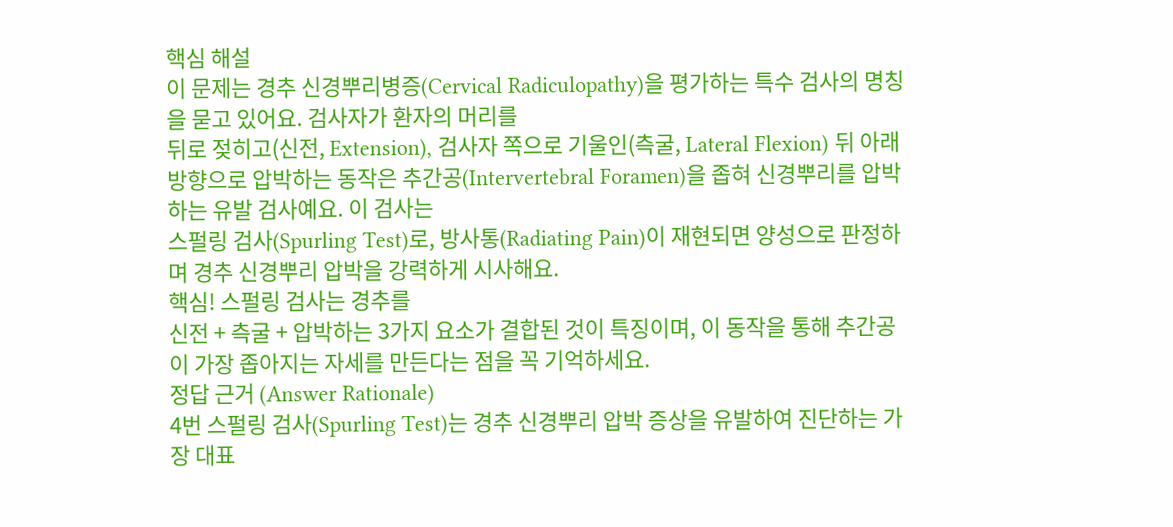핵심 해설
이 문제는 경추 신경뿌리병증(Cervical Radiculopathy)을 평가하는 특수 검사의 명칭을 묻고 있어요. 검사자가 환자의 머리를
뒤로 젖히고(신전, Extension), 검사자 쪽으로 기울인(측굴, Lateral Flexion) 뒤 아래 방향으로 압박하는 동작은 추간공(Intervertebral Foramen)을 좁혀 신경뿌리를 압박하는 유발 검사예요. 이 검사는
스펄링 검사(Spurling Test)로, 방사통(Radiating Pain)이 재현되면 양성으로 판정하며 경추 신경뿌리 압박을 강력하게 시사해요.
핵심! 스펄링 검사는 경추를
신전 + 측굴 + 압박하는 3가지 요소가 결합된 것이 특징이며, 이 동작을 통해 추간공이 가장 좁아지는 자세를 만든다는 점을 꼭 기억하세요.
정답 근거 (Answer Rationale)
4번 스펄링 검사(Spurling Test)는 경추 신경뿌리 압박 증상을 유발하여 진단하는 가장 대표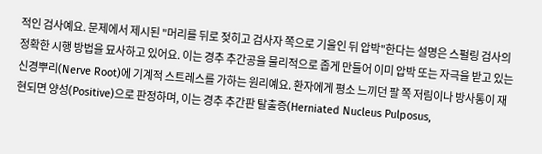적인 검사예요. 문제에서 제시된 "머리를 뒤로 젖히고 검사자 쪽으로 기울인 뒤 압박"한다는 설명은 스펄링 검사의 정확한 시행 방법을 묘사하고 있어요. 이는 경추 추간공을 물리적으로 좁게 만들어 이미 압박 또는 자극을 받고 있는 신경뿌리(Nerve Root)에 기계적 스트레스를 가하는 원리예요. 환자에게 평소 느끼던 팔 쪽 저림이나 방사통이 재현되면 양성(Positive)으로 판정하며, 이는 경추 추간판 탈출증(Herniated Nucleus Pulposus,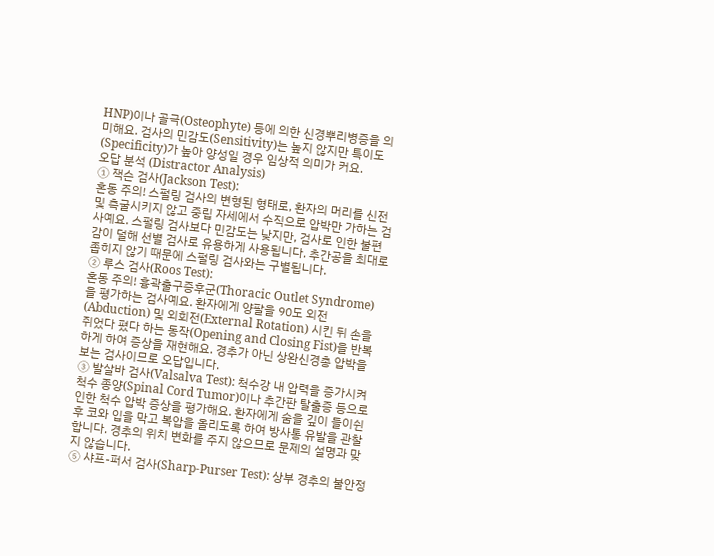HNP)이나 골극(Osteophyte) 등에 의한 신경뿌리병증을 의미해요. 검사의 민감도(Sensitivity)는 높지 않지만 특이도(Specificity)가 높아 양성일 경우 임상적 의미가 커요.
오답 분석 (Distractor Analysis)
① 잭슨 검사(Jackson Test):
혼동 주의! 스펄링 검사의 변형된 형태로, 환자의 머리를 신전 및 측굴시키지 않고 중립 자세에서 수직으로 압박만 가하는 검사예요. 스펄링 검사보다 민감도는 낮지만, 검사로 인한 불편감이 덜해 선별 검사로 유용하게 사용됩니다. 추간공을 최대로 좁히지 않기 때문에 스펄링 검사와는 구별됩니다.
② 루스 검사(Roos Test):
혼동 주의! 흉곽출구증후군(Thoracic Outlet Syndrome)을 평가하는 검사예요. 환자에게 양팔을 90도 외전(Abduction) 및 외회전(External Rotation) 시킨 뒤 손을 쥐었다 폈다 하는 동작(Opening and Closing Fist)을 반복하게 하여 증상을 재현해요. 경추가 아닌 상완신경총 압박을 보는 검사이므로 오답입니다.
③ 발살바 검사(Valsalva Test): 척수강 내 압력을 증가시켜 척수 종양(Spinal Cord Tumor)이나 추간판 탈출증 등으로 인한 척수 압박 증상을 평가해요. 환자에게 숨을 깊이 들이쉰 후 코와 입을 막고 복압을 올리도록 하여 방사통 유발을 관찰합니다. 경추의 위치 변화를 주지 않으므로 문제의 설명과 맞지 않습니다.
⑤ 샤프-퍼서 검사(Sharp-Purser Test): 상부 경추의 불안정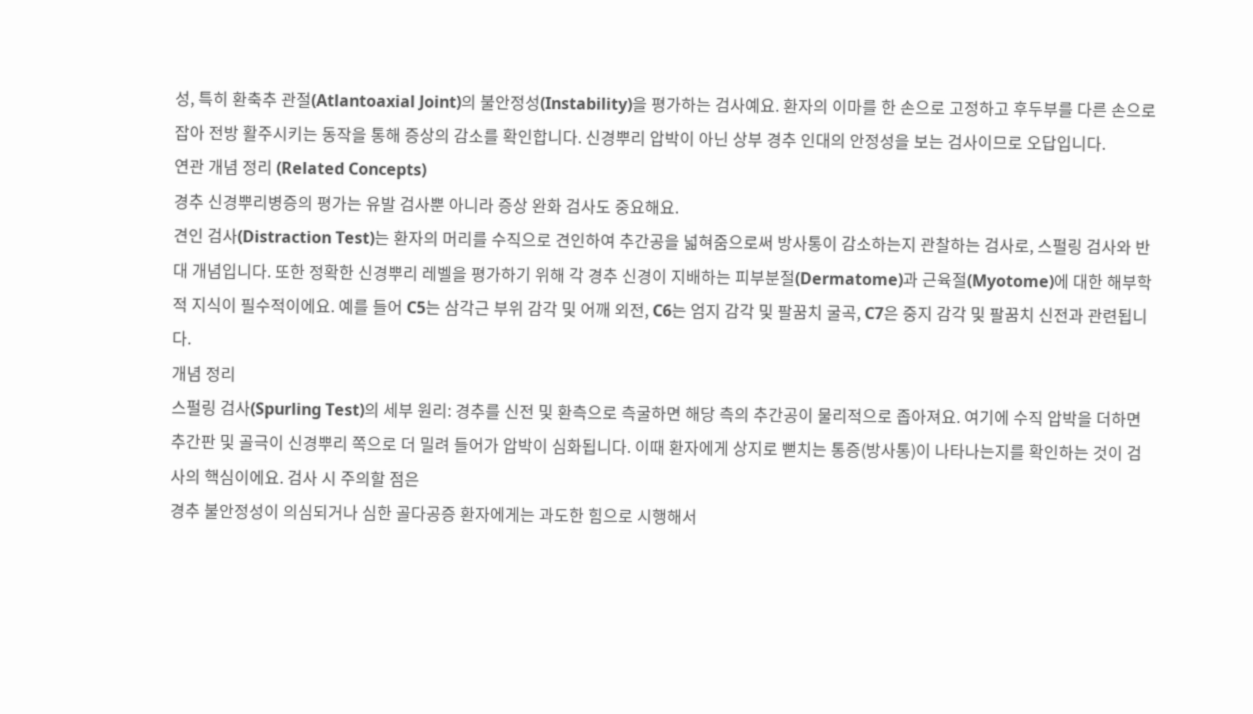성, 특히 환축추 관절(Atlantoaxial Joint)의 불안정성(Instability)을 평가하는 검사예요. 환자의 이마를 한 손으로 고정하고 후두부를 다른 손으로 잡아 전방 활주시키는 동작을 통해 증상의 감소를 확인합니다. 신경뿌리 압박이 아닌 상부 경추 인대의 안정성을 보는 검사이므로 오답입니다.
연관 개념 정리 (Related Concepts)
경추 신경뿌리병증의 평가는 유발 검사뿐 아니라 증상 완화 검사도 중요해요.
견인 검사(Distraction Test)는 환자의 머리를 수직으로 견인하여 추간공을 넓혀줌으로써 방사통이 감소하는지 관찰하는 검사로, 스펄링 검사와 반대 개념입니다. 또한 정확한 신경뿌리 레벨을 평가하기 위해 각 경추 신경이 지배하는 피부분절(Dermatome)과 근육절(Myotome)에 대한 해부학적 지식이 필수적이에요. 예를 들어 C5는 삼각근 부위 감각 및 어깨 외전, C6는 엄지 감각 및 팔꿈치 굴곡, C7은 중지 감각 및 팔꿈치 신전과 관련됩니다.
개념 정리
스펄링 검사(Spurling Test)의 세부 원리: 경추를 신전 및 환측으로 측굴하면 해당 측의 추간공이 물리적으로 좁아져요. 여기에 수직 압박을 더하면 추간판 및 골극이 신경뿌리 쪽으로 더 밀려 들어가 압박이 심화됩니다. 이때 환자에게 상지로 뻗치는 통증(방사통)이 나타나는지를 확인하는 것이 검사의 핵심이에요. 검사 시 주의할 점은
경추 불안정성이 의심되거나 심한 골다공증 환자에게는 과도한 힘으로 시행해서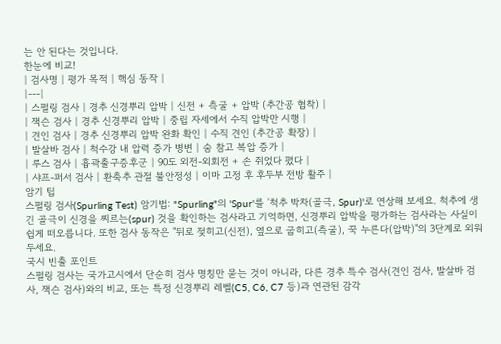는 안 된다는 것입니다.
한눈에 비교!
| 검사명 | 평가 목적 | 핵심 동작 |
|---|
| 스펄링 검사 | 경추 신경뿌리 압박 | 신전 + 측굴 + 압박 (추간공 협착) |
| 잭슨 검사 | 경추 신경뿌리 압박 | 중립 자세에서 수직 압박만 시행 |
| 견인 검사 | 경추 신경뿌리 압박 완화 확인 | 수직 견인 (추간공 확장) |
| 발살바 검사 | 척수강 내 압력 증가 병변 | 숨 참고 복압 증가 |
| 루스 검사 | 흉곽출구증후군 | 90도 외전-외회전 + 손 쥐었다 폈다 |
| 샤프-퍼서 검사 | 환축추 관절 불안정성 | 이마 고정 후 후두부 전방 활주 |
암기 팁
스펄링 검사(Spurling Test) 암기법: "Spurling"의 'Spur'를 '척추 박차(골극, Spur)'로 연상해 보세요. 척추에 생긴 골극이 신경을 찌르는(spur) 것을 확인하는 검사라고 기억하면, 신경뿌리 압박을 평가하는 검사라는 사실이 쉽게 떠오릅니다. 또한 검사 동작은 "뒤로 젖히고(신전), 옆으로 굽히고(측굴), 꾹 누른다(압박)"의 3단계로 외워두세요.
국시 빈출 포인트
스펄링 검사는 국가고시에서 단순히 검사 명칭만 묻는 것이 아니라, 다른 경추 특수 검사(견인 검사, 발살바 검사, 잭슨 검사)와의 비교, 또는 특정 신경뿌리 레벨(C5, C6, C7 등)과 연관된 감각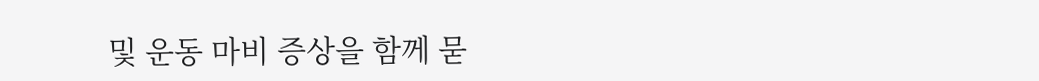및 운동 마비 증상을 함께 묻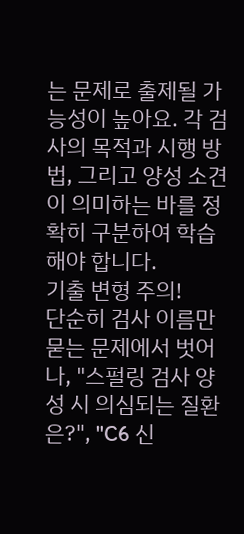는 문제로 출제될 가능성이 높아요. 각 검사의 목적과 시행 방법, 그리고 양성 소견이 의미하는 바를 정확히 구분하여 학습해야 합니다.
기출 변형 주의!
단순히 검사 이름만 묻는 문제에서 벗어나, "스펄링 검사 양성 시 의심되는 질환은?", "C6 신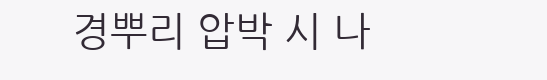경뿌리 압박 시 나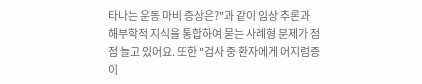타나는 운동 마비 증상은?"과 같이 임상 추론과 해부학적 지식을 통합하여 묻는 사례형 문제가 점점 늘고 있어요. 또한 "검사 중 환자에게 어지럼증이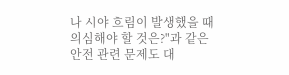나 시야 흐림이 발생했을 때 의심해야 할 것은?"과 같은 안전 관련 문제도 대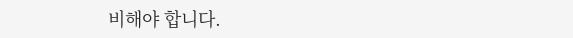비해야 합니다.